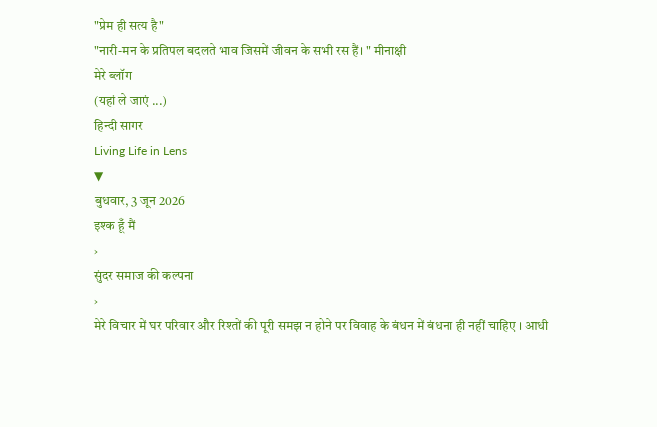"प्रेम ही सत्य है"
"नारी-मन के प्रतिपल बदलते भाव जिसमें जीवन के सभी रस हैं। " मीनाक्षी
मेरे ब्लॉग
(यहां ले जाएं ...)
हिन्दी सागर
Living Life in Lens
▼
बुधवार, 3 जून 2026
इश्क हूँ मैं
›
सुंदर समाज की कल्पना
›
मेरे विचार में घर परिवार और रिश्तों की पूरी समझ न होने पर विवाह के बंधन में बंधना ही नहीं चाहिए । आधी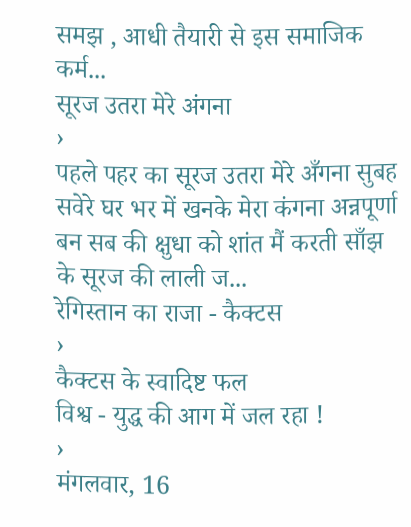समझ , आधी तैयारी से इस समाजिक कर्म...
सूरज उतरा मेरे अंगना
›
पहले पहर का सूरज उतरा मेरे अँगना सुबह सवेरे घर भर में खनके मेरा कंगना अन्नपूर्णा बन सब की क्षुधा को शांत मैं करती साँझ के सूरज की लाली ज...
रेगिस्तान का राजा - कैक्टस
›
कैक्टस के स्वादिष्ट फल
विश्व - युद्ध की आग में जल रहा !
›
मंगलवार, 16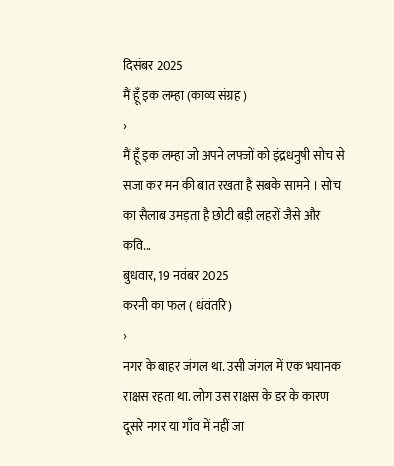दिसंबर 2025
मैं हूँ इक लम्हा (काव्य संग्रह )
›
मैं हूँ इक लम्हा जो अपने लफ्जों को इंद्रधनुषी सोच से सजा कर मन की बात रखता है सबके सामने । सोच का सैलाब उमड़ता है छोटी बड़ी लहरों जैसे और कवि...
बुधवार, 19 नवंबर 2025
करनी का फल ( धंवंतरि)
›
नगर के बाहर जंगल था. उसी जंगल में एक भयानक राक्षस रहता था. लोग उस राक्षस के डर के कारण दूसरे नगर या गाँव में नहीं जा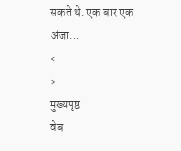सकते थे. एक बार एक अंजा...
‹
›
मुख्यपृष्ठ
वेब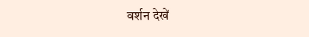वर्शन देखें